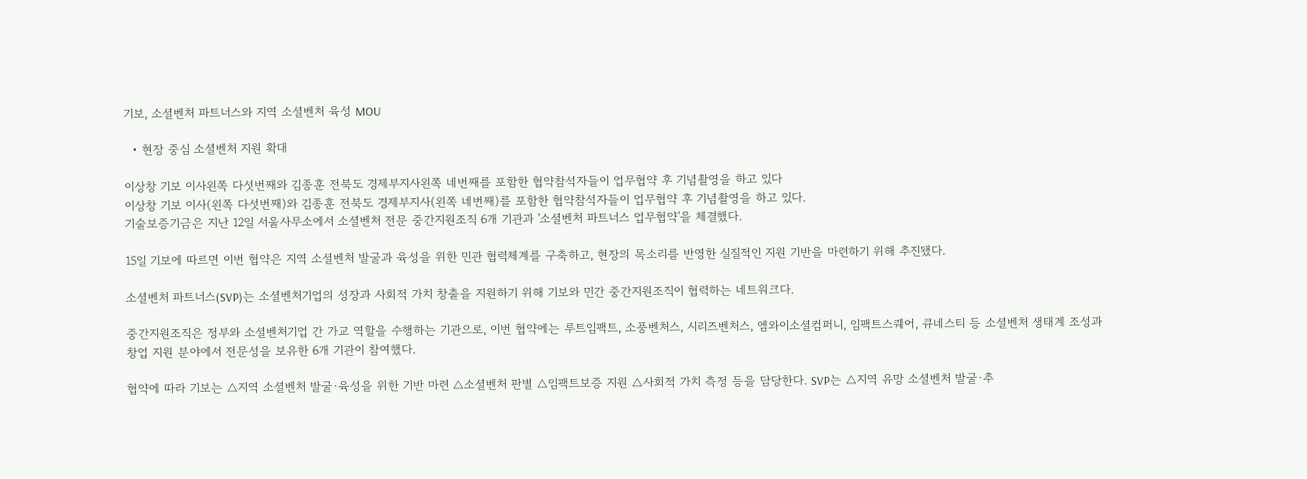기보, 소셜벤처 파트너스와 지역 소셜벤처 육성 MOU

  • 현장 중심 소셜벤처 지원 확대

이상창 기보 이사왼쪽 다섯번째와 김종훈 전북도 경제부지사왼쪽 네번째를 포함한 협약참석자들이 업무협약 후 기념촬영을 하고 있다
이상창 기보 이사(왼쪽 다섯번째)와 김종훈 전북도 경제부지사(왼쪽 네번째)를 포함한 협약참석자들이 업무협약 후 기념촬영을 하고 있다.
기술보증기금은 지난 12일 서울사무소에서 소셜벤처 전문 중간지원조직 6개 기관과 '소셜벤처 파트너스 업무협약'을 체결했다.

15일 기보에 따르면 이번 협약은 지역 소셜벤처 발굴과 육성을 위한 민관 협력체계를 구축하고, 현장의 목소리를 반영한 실질적인 지원 기반을 마련하기 위해 추진됐다.

소셜벤처 파트너스(SVP)는 소셜벤처기업의 성장과 사회적 가치 창출을 지원하기 위해 기보와 민간 중간지원조직이 협력하는 네트워크다.

중간지원조직은 정부와 소셜벤처기업 간 가교 역할을 수행하는 기관으로, 이번 협약에는 루트임팩트, 소풍벤처스, 시리즈벤처스, 엠와이소셜컴퍼니, 임팩트스퀘어, 큐네스티 등 소셜벤처 생태계 조성과 창업 지원 분야에서 전문성을 보유한 6개 기관이 참여했다.

협약에 따라 기보는 △지역 소셜벤처 발굴·육성을 위한 기반 마련 △소셜벤처 판별 △임팩트보증 지원 △사회적 가치 측정 등을 담당한다. SVP는 △지역 유망 소셜벤처 발굴·추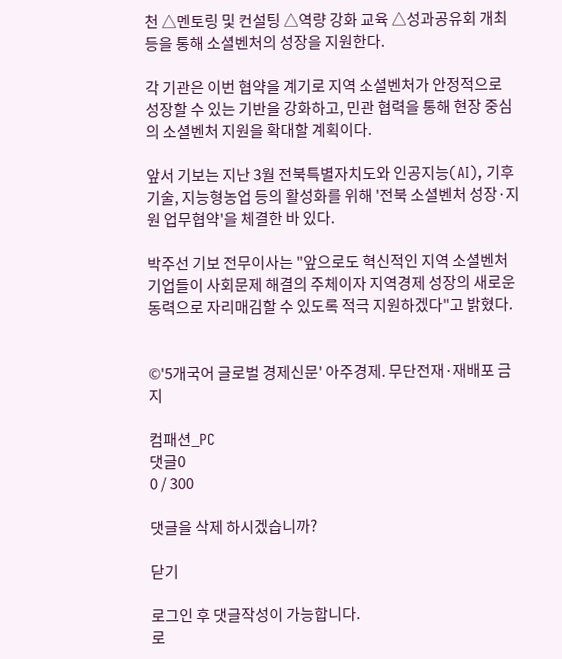천 △멘토링 및 컨설팅 △역량 강화 교육 △성과공유회 개최 등을 통해 소셜벤처의 성장을 지원한다.

각 기관은 이번 협약을 계기로 지역 소셜벤처가 안정적으로 성장할 수 있는 기반을 강화하고, 민관 협력을 통해 현장 중심의 소셜벤처 지원을 확대할 계획이다.

앞서 기보는 지난 3월 전북특별자치도와 인공지능(AI), 기후기술, 지능형농업 등의 활성화를 위해 '전북 소셜벤처 성장·지원 업무협약'을 체결한 바 있다.

박주선 기보 전무이사는 "앞으로도 혁신적인 지역 소셜벤처기업들이 사회문제 해결의 주체이자 지역경제 성장의 새로운 동력으로 자리매김할 수 있도록 적극 지원하겠다"고 밝혔다.


©'5개국어 글로벌 경제신문' 아주경제. 무단전재·재배포 금지

컴패션_PC
댓글0
0 / 300

댓글을 삭제 하시겠습니까?

닫기

로그인 후 댓글작성이 가능합니다.
로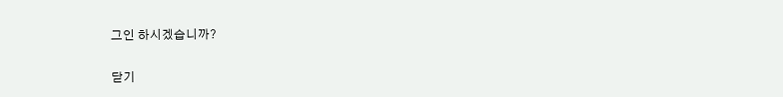그인 하시겠습니까?

닫기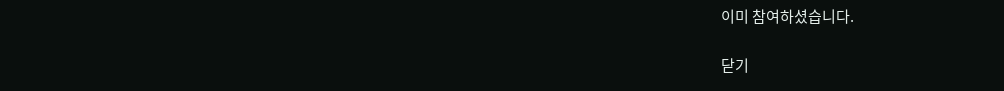이미 참여하셨습니다.

닫기